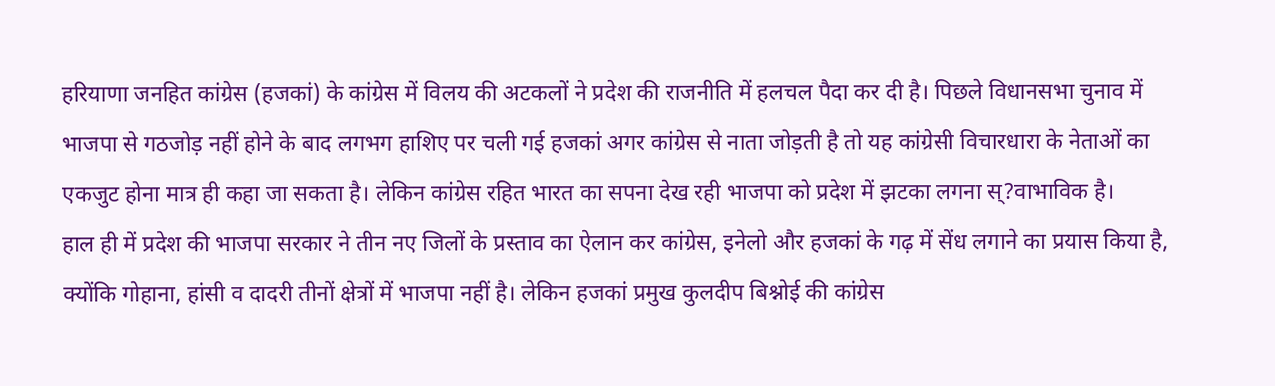हरियाणा जनहित कांग्रेस (हजकां) के कांग्रेस में विलय की अटकलों ने प्रदेश की राजनीति में हलचल पैदा कर दी है। पिछले विधानसभा चुनाव में भाजपा से गठजोड़ नहीं होने के बाद लगभग हाशिए पर चली गई हजकां अगर कांग्रेस से नाता जोड़ती है तो यह कांग्रेसी विचारधारा के नेताओं का एकजुट होना मात्र ही कहा जा सकता है। लेकिन कांग्रेस रहित भारत का सपना देख रही भाजपा को प्रदेश में झटका लगना स्?वाभाविक है।
हाल ही में प्रदेश की भाजपा सरकार ने तीन नए जिलों के प्रस्ताव का ऐलान कर कांग्रेस, इनेलो और हजकां के गढ़ में सेंध लगाने का प्रयास किया है, क्योंकि गोहाना, हांसी व दादरी तीनों क्षेत्रों में भाजपा नहीं है। लेकिन हजकां प्रमुख कुलदीप बिश्नोई की कांग्रेस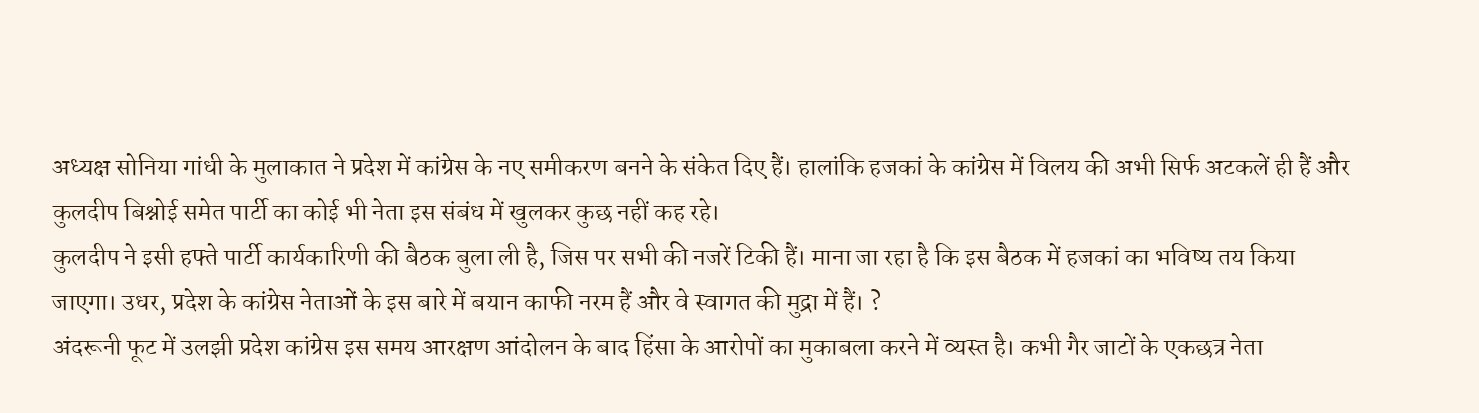अध्यक्ष सोनिया गांधी के मुलाकात ने प्रदेश में कांग्रेस के नए समीकरण बनने के संकेत दिए हैं। हालांकि हजकां के कांग्रेस में विलय की अभी सिर्फ अटकलें ही हैं और कुलदीप बिश्नोई समेत पार्टी का कोई भी नेता इस संबंध में खुलकर कुछ नहीं कह रहे।
कुलदीप ने इसी हफ्ते पार्टी कार्यकारिणी की बैठक बुला ली है, जिस पर सभी की नजरें टिकी हैं। माना जा रहा है कि इस बैठक में हजकां का भविष्य तय किया जाएगा। उधर, प्रदेश के कांग्रेस नेताओं के इस बारे में बयान काफी नरम हैं और वे स्वागत की मुद्रा में हैं। ?
अंदरूनी फूट में उलझी प्रदेश कांग्रेस इस समय आरक्षण आंदोलन के बाद हिंसा के आरोपों का मुकाबला करने में व्यस्त है। कभी गैर जाटों के एकछत्र नेता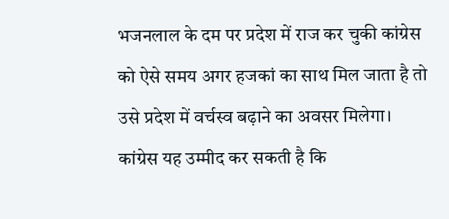भजनलाल के दम पर प्रदेश में राज कर चुकी कांग्रेस को ऐसे समय अगर हजकां का साथ मिल जाता है तो उसे प्रदेश में वर्चस्व बढ़ाने का अवसर मिलेगा। कांग्रेस यह उम्मीद कर सकती है कि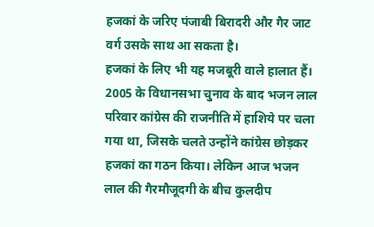हजकां के जरिए पंजाबी बिरादरी और गैर जाट वर्ग उसके साथ आ सकता है।
हजकां के लिए भी यह मजबूरी वाले हालात हैं।
2005 के विधानसभा चुनाव के बाद भजन लाल परिवार कांग्रेस की राजनीति में हाशिये पर चला गया था, जिसके चलते उन्होंने कांग्रेस छोड़कर हजकां का गठन किया। लेकिन आज भजन लाल की गैरमौजूदगी के बीच कुलदीप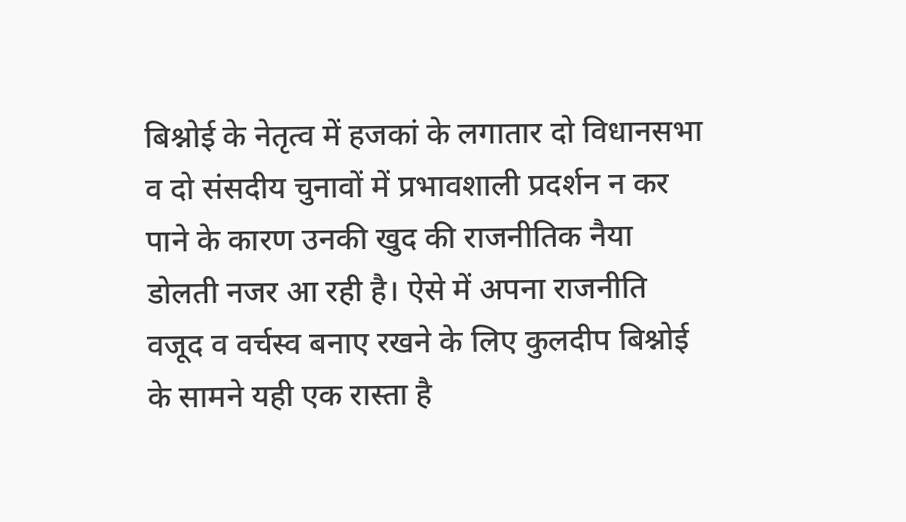बिश्नोई के नेतृत्व में हजकां के लगातार दो विधानसभा व दो संसदीय चुनावों में प्रभावशाली प्रदर्शन न कर पाने के कारण उनकी खुद की राजनीतिक नैया डोलती नजर आ रही है। ऐसे में अपना राजनीति वजूद व वर्चस्व बनाए रखने के लिए कुलदीप बिश्नोई के सामने यही एक रास्ता है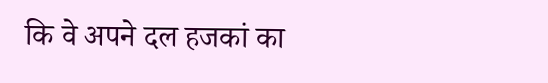कि वे अपने दल हजकां का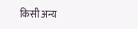किसी अन्य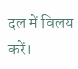दल में विलय करें।